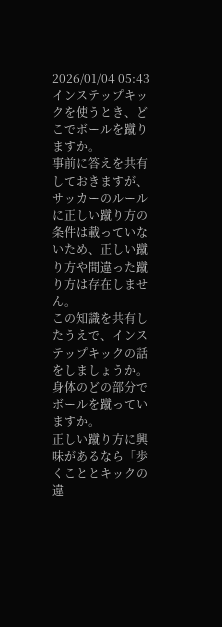2026/01/04 05:43
インステップキックを使うとき、どこでボールを蹴りますか。
事前に答えを共有しておきますが、サッカーのルールに正しい蹴り方の条件は載っていないため、正しい蹴り方や間違った蹴り方は存在しません。
この知識を共有したうえで、インステップキックの話をしましょうか。
身体のどの部分でボールを蹴っていますか。
正しい蹴り方に興味があるなら「歩くこととキックの違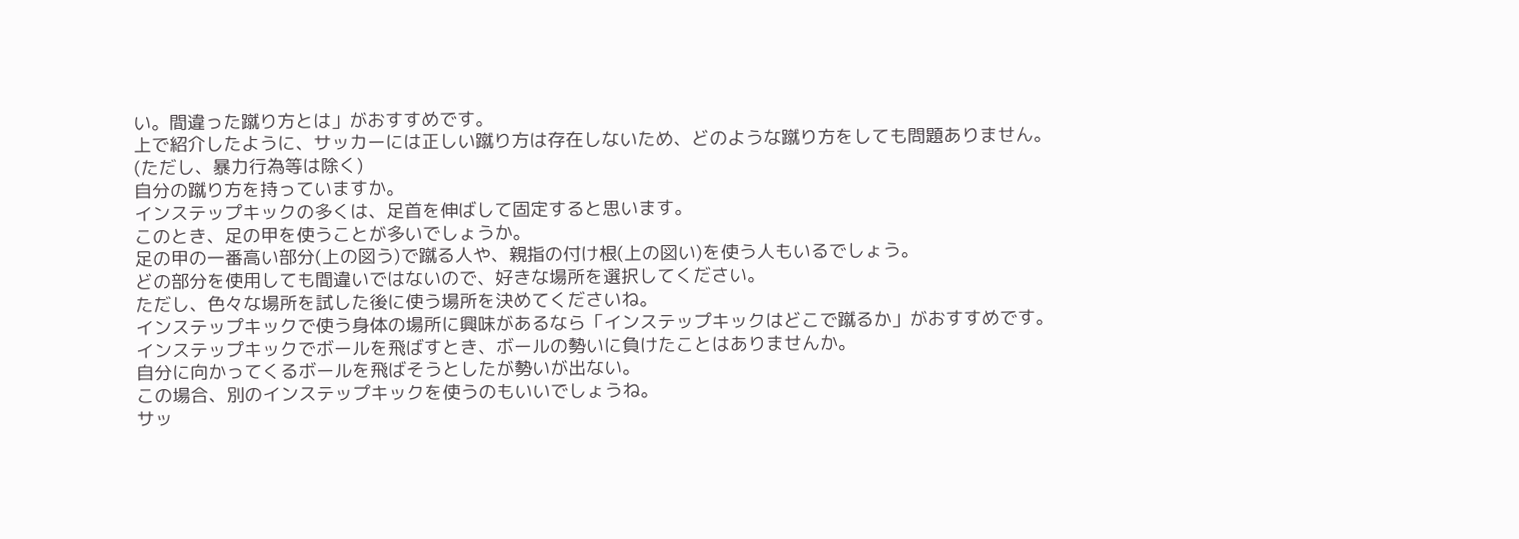い。間違った蹴り方とは」がおすすめです。
上で紹介したように、サッカーには正しい蹴り方は存在しないため、どのような蹴り方をしても問題ありません。(ただし、暴力行為等は除く)
自分の蹴り方を持っていますか。
インステップキックの多くは、足首を伸ばして固定すると思います。
このとき、足の甲を使うことが多いでしょうか。
足の甲の一番高い部分(上の図う)で蹴る人や、親指の付け根(上の図い)を使う人もいるでしょう。
どの部分を使用しても間違いではないので、好きな場所を選択してください。
ただし、色々な場所を試した後に使う場所を決めてくださいね。
インステップキックで使う身体の場所に興味があるなら「インステップキックはどこで蹴るか」がおすすめです。
インステップキックでボールを飛ばすとき、ボールの勢いに負けたことはありませんか。
自分に向かってくるボールを飛ばそうとしたが勢いが出ない。
この場合、別のインステップキックを使うのもいいでしょうね。
サッ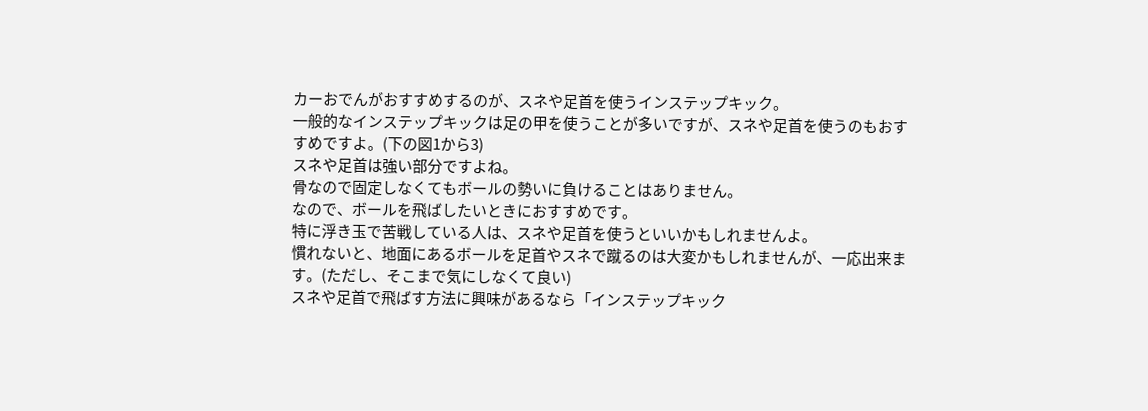カーおでんがおすすめするのが、スネや足首を使うインステップキック。
一般的なインステップキックは足の甲を使うことが多いですが、スネや足首を使うのもおすすめですよ。(下の図1から3)
スネや足首は強い部分ですよね。
骨なので固定しなくてもボールの勢いに負けることはありません。
なので、ボールを飛ばしたいときにおすすめです。
特に浮き玉で苦戦している人は、スネや足首を使うといいかもしれませんよ。
慣れないと、地面にあるボールを足首やスネで蹴るのは大変かもしれませんが、一応出来ます。(ただし、そこまで気にしなくて良い)
スネや足首で飛ばす方法に興味があるなら「インステップキック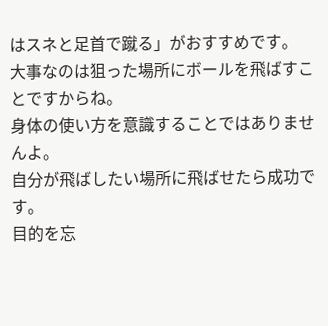はスネと足首で蹴る」がおすすめです。
大事なのは狙った場所にボールを飛ばすことですからね。
身体の使い方を意識することではありませんよ。
自分が飛ばしたい場所に飛ばせたら成功です。
目的を忘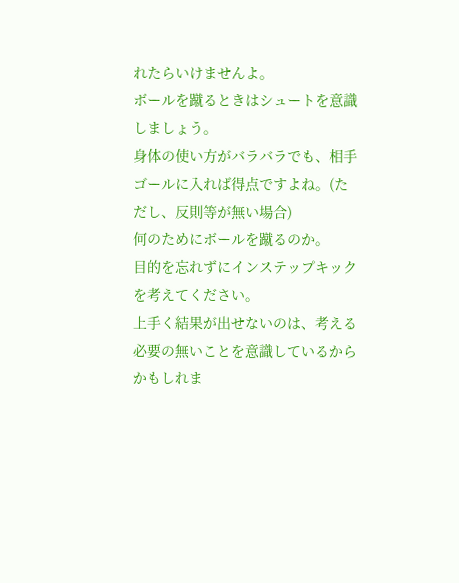れたらいけませんよ。
ボールを蹴るときはシュートを意識しましょう。
身体の使い方がバラバラでも、相手ゴールに入れば得点ですよね。(ただし、反則等が無い場合)
何のためにボールを蹴るのか。
目的を忘れずにインステップキックを考えてください。
上手く結果が出せないのは、考える必要の無いことを意識しているからかもしれま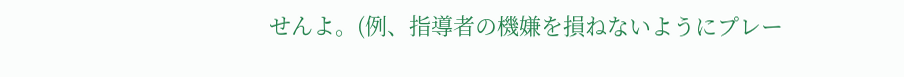せんよ。(例、指導者の機嫌を損ねないようにプレー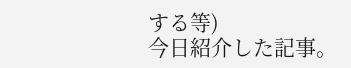する等)
今日紹介した記事。